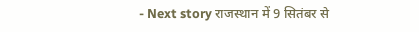- Next story राजस्थान में 9 सितंबर से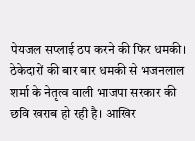पेयजल सप्लाई ठप करने की फिर धमकी। ठेकेदारों की बार बार धमकी से भजनलाल शर्मा के नेतृत्व वाली भाजपा सरकार की छवि खराब हो रही है। आखिर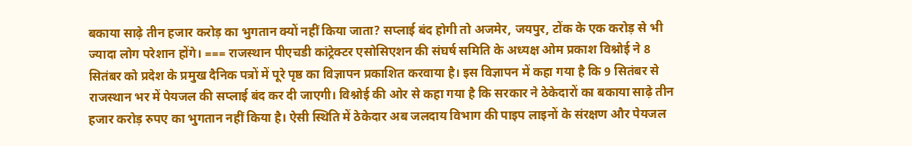बकाया साढ़े तीन हजार करोड़ का भुगतान क्यों नहीं किया जाता? सप्लाई बंद होगी तो अजमेर, जयपुर, टोंक के एक करोड़ से भी ज्यादा लोग परेशान होंगे। === राजस्थान पीएचडी कांट्रेक्टर एसोसिएशन की संघर्ष समिति के अध्यक्ष ओम प्रकाश विश्नोई ने 8 सितंबर को प्रदेश के प्रमुख दैनिक पत्रों में पूरे पृष्ठ का विज्ञापन प्रकाशित करवाया है। इस विज्ञापन में कहा गया है कि 9 सितंबर से राजस्थान भर में पेयजल की सप्लाई बंद कर दी जाएगी। विश्नोई की ओर से कहा गया है कि सरकार ने ठेकेदारों का बकाया साढ़े तीन हजार करोड़ रुपए का भुगतान नहीं किया है। ऐसी स्थिति में ठेकेदार अब जलदाय विभाग की पाइप लाइनों के संरक्षण और पेयजल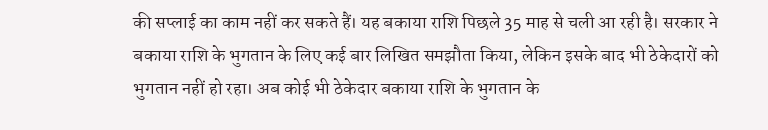की सप्लाई का काम नहीं कर सकते हैं। यह बकाया राशि पिछले 35 माह से चली आ रही है। सरकार ने बकाया राशि के भुगतान के लिए कई बार लिखित समझौता किया, लेकिन इसके बाद भी ठेकेदारों को भुगतान नहीं हो रहा। अब कोई भी ठेकेदार बकाया राशि के भुगतान के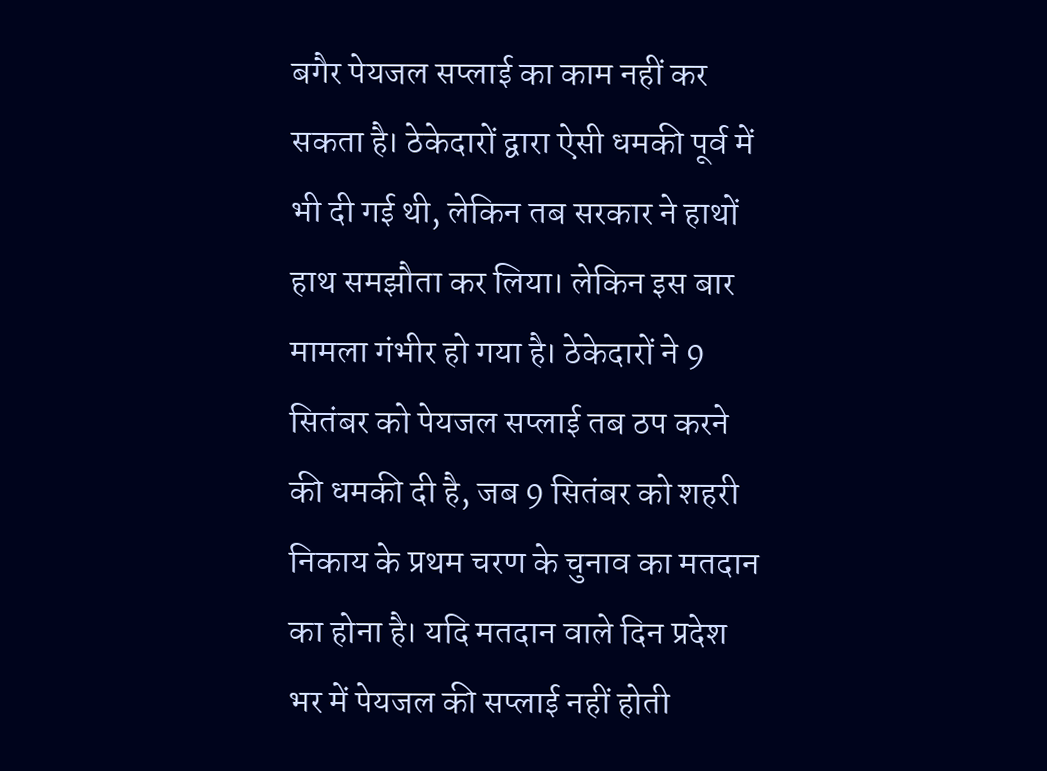बगैर पेयजल सप्लाई का काम नहीं कर सकता है। ठेकेदारों द्वारा ऐसी धमकी पूर्व में भी दी गई थी, लेकिन तब सरकार ने हाथों हाथ समझौता कर लिया। लेकिन इस बार मामला गंभीर हो गया है। ठेकेदारों ने 9 सितंबर को पेयजल सप्लाई तब ठप करने की धमकी दी है, जब 9 सितंबर को शहरी निकाय के प्रथम चरण के चुनाव का मतदान का होना है। यदि मतदान वाले दिन प्रदेश भर में पेयजल की सप्लाई नहीं होती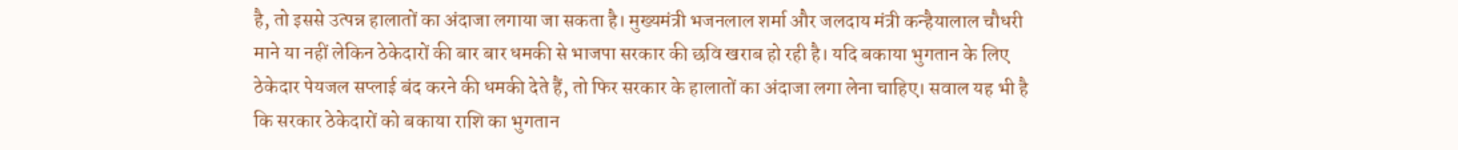है, तो इससे उत्पन्न हालातों का अंदाजा लगाया जा सकता है। मुख्यमंत्री भजनलाल शर्मा और जलदाय मंत्री कन्हैयालाल चौधरी माने या नहीं लेकिन ठेकेदारों की बार बार धमकी से भाजपा सरकार की छवि खराब हो रही है। यदि बकाया भुगतान के लिए ठेकेदार पेयजल सप्लाई बंद करने की धमकी देते हैं, तो फिर सरकार के हालातों का अंदाजा लगा लेना चाहिए। सवाल यह भी है कि सरकार ठेकेदारों को बकाया राशि का भुगतान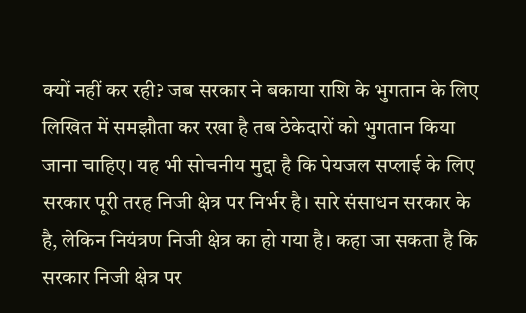क्यों नहीं कर रही? जब सरकार ने बकाया राशि के भुगतान के लिए लिखित में समझौता कर रखा है तब ठेकेदारों को भुगतान किया जाना चाहिए। यह भी सोचनीय मुद्दा है कि पेयजल सप्लाई के लिए सरकार पूरी तरह निजी क्षेत्र पर निर्भर है। सारे संसाधन सरकार के है, लेकिन नियंत्रण निजी क्षेत्र का हो गया है। कहा जा सकता है कि सरकार निजी क्षेत्र पर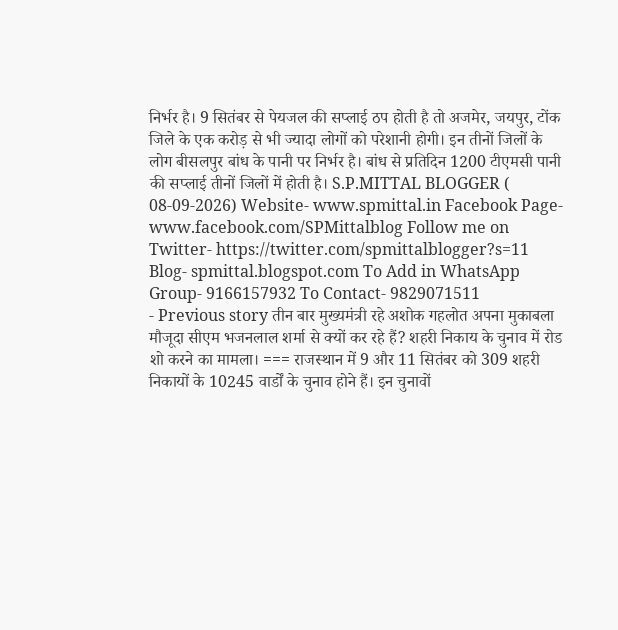निर्भर है। 9 सितंबर से पेयजल की सप्लाई ठप होती है तो अजमेर, जयपुर, टोंक जिले के एक करोड़ से भी ज्यादा लोगों को परेशानी होगी। इन तीनों जिलों के लोग बीसलपुर बांध के पानी पर निर्भर है। बांध से प्रतिदिन 1200 टीएमसी पानी की सप्लाई तीनों जिलों में होती है। S.P.MITTAL BLOGGER ( 08-09-2026) Website- www.spmittal.in Facebook Page- www.facebook.com/SPMittalblog Follow me on Twitter- https://twitter.com/spmittalblogger?s=11 Blog- spmittal.blogspot.com To Add in WhatsApp Group- 9166157932 To Contact- 9829071511
- Previous story तीन बार मुख्यमंत्री रहे अशोक गहलोत अपना मुकाबला मौजूदा सीएम भजनलाल शर्मा से क्यों कर रहे हैं? शहरी निकाय के चुनाव में रोड शो करने का मामला। === राजस्थान में 9 और 11 सितंबर को 309 शहरी निकायों के 10245 वार्डों के चुनाव होने हैं। इन चुनावों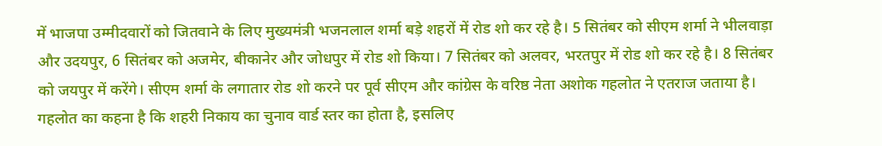में भाजपा उम्मीदवारों को जितवाने के लिए मुख्यमंत्री भजनलाल शर्मा बड़े शहरों में रोड शो कर रहे है। 5 सितंबर को सीएम शर्मा ने भीलवाड़ा और उदयपुर, 6 सितंबर को अजमेर, बीकानेर और जोधपुर में रोड शो किया। 7 सितंबर को अलवर, भरतपुर में रोड शो कर रहे है। 8 सितंबर को जयपुर में करेंगे। सीएम शर्मा के लगातार रोड शो करने पर पूर्व सीएम और कांग्रेस के वरिष्ठ नेता अशोक गहलोत ने एतराज जताया है। गहलोत का कहना है कि शहरी निकाय का चुनाव वार्ड स्तर का होता है, इसलिए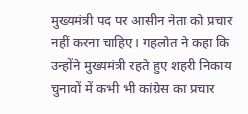मुख्यमंत्री पद पर आसीन नेता को प्रचार नहीं करना चाहिए। गहलोत ने कहा कि उन्होंने मुख्यमंत्री रहते हुए शहरी निकाय चुनावों में कभी भी कांग्रेस का प्रचार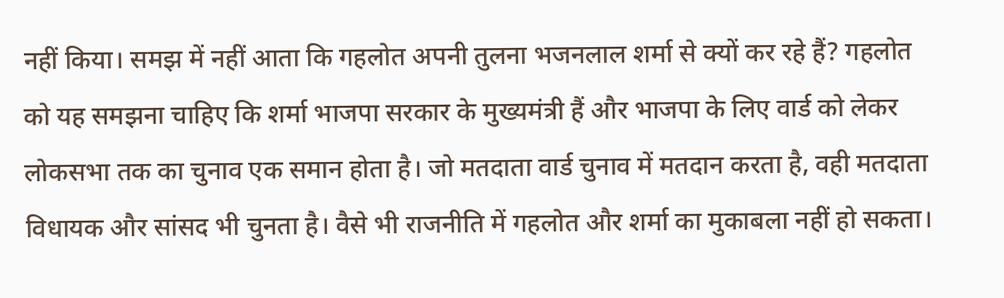नहीं किया। समझ में नहीं आता कि गहलोत अपनी तुलना भजनलाल शर्मा से क्यों कर रहे हैं? गहलोत को यह समझना चाहिए कि शर्मा भाजपा सरकार के मुख्यमंत्री हैं और भाजपा के लिए वार्ड को लेकर लोकसभा तक का चुनाव एक समान होता है। जो मतदाता वार्ड चुनाव में मतदान करता है, वही मतदाता विधायक और सांसद भी चुनता है। वैसे भी राजनीति में गहलोत और शर्मा का मुकाबला नहीं हो सकता।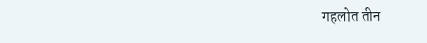गहलोत तीन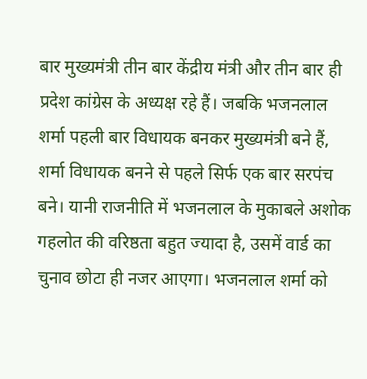बार मुख्यमंत्री तीन बार केंद्रीय मंत्री और तीन बार ही प्रदेश कांग्रेस के अध्यक्ष रहे हैं। जबकि भजनलाल शर्मा पहली बार विधायक बनकर मुख्यमंत्री बने हैं, शर्मा विधायक बनने से पहले सिर्फ एक बार सरपंच बने। यानी राजनीति में भजनलाल के मुकाबले अशोक गहलोत की वरिष्ठता बहुत ज्यादा है, उसमें वार्ड का चुनाव छोटा ही नजर आएगा। भजनलाल शर्मा को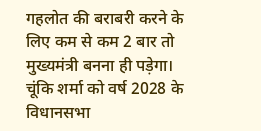गहलोत की बराबरी करने के लिए कम से कम 2 बार तो मुख्यमंत्री बनना ही पड़ेगा। चूंकि शर्मा को वर्ष 2028 के विधानसभा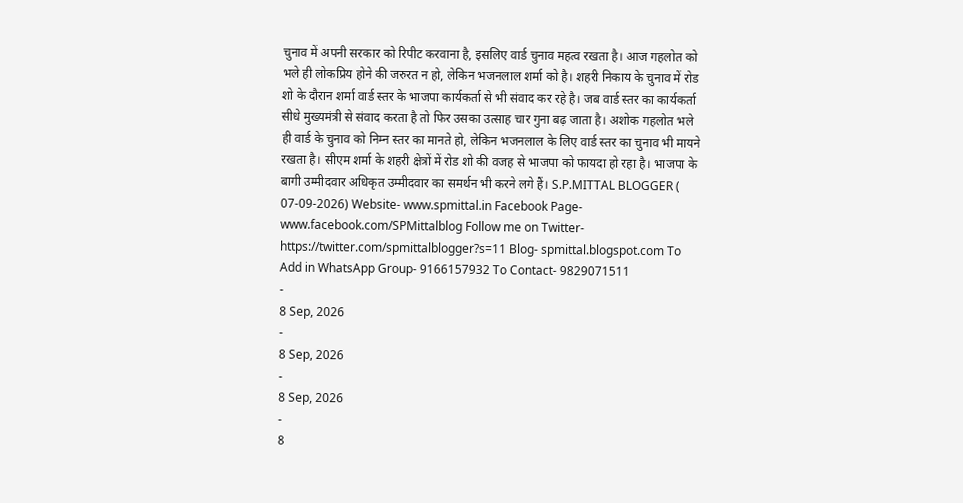चुनाव में अपनी सरकार को रिपीट करवाना है, इसलिए वार्ड चुनाव महत्व रखता है। आज गहलोत को भले ही लोकप्रिय होने की जरुरत न हो, लेकिन भजनलाल शर्मा को है। शहरी निकाय के चुनाव में रोड शो के दौरान शर्मा वार्ड स्तर के भाजपा कार्यकर्ता से भी संवाद कर रहे है। जब वार्ड स्तर का कार्यकर्ता सीधे मुख्यमंत्री से संवाद करता है तो फिर उसका उत्साह चार गुना बढ़ जाता है। अशोक गहलोत भले ही वार्ड के चुनाव को निम्न स्तर का मानते हो, लेकिन भजनलाल के लिए वार्ड स्तर का चुनाव भी मायने रखता है। सीएम शर्मा के शहरी क्षेत्रों में रोड शो की वजह से भाजपा को फायदा हो रहा है। भाजपा के बागी उम्मीदवार अधिकृत उम्मीदवार का समर्थन भी करने लगे हैं। S.P.MITTAL BLOGGER ( 07-09-2026) Website- www.spmittal.in Facebook Page- www.facebook.com/SPMittalblog Follow me on Twitter- https://twitter.com/spmittalblogger?s=11 Blog- spmittal.blogspot.com To Add in WhatsApp Group- 9166157932 To Contact- 9829071511
-
8 Sep, 2026
-
8 Sep, 2026
-
8 Sep, 2026
-
8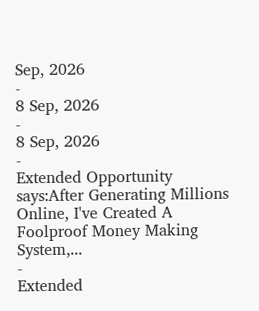Sep, 2026
-
8 Sep, 2026
-
8 Sep, 2026
-
Extended Opportunity says:After Generating Millions Online, I've Created A Foolproof Money Making System,...
-
Extended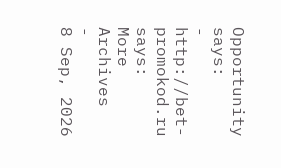Opportunity says:
-
http://bet-promokod.ru says:
More
Archives
-
8 Sep, 2026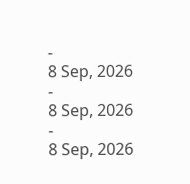-
8 Sep, 2026
-
8 Sep, 2026
-
8 Sep, 2026